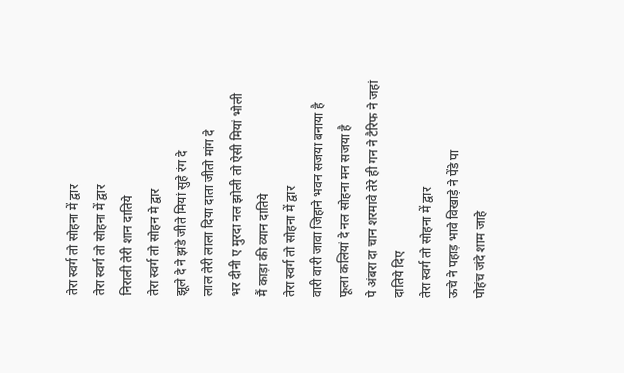तेरा स्वर्ग तो सोहना में द्वार
तेरा स्वर्ग तो सोहना में द्वार
निराली तेरी शान दातिये
तेरा स्वर्ग तो सोहन मे द्वार
झूले दे ने झंडे जीते मियां सुहे रंग दे
लाल तेरी लाला दिया दाता जीतो मांग दे
भर दीनी ए मुरदा नल झोली तो ऐसी मियां भोली
मैं काड़ा की व्यान दातिये
तेरा स्वर्ग तो सोहना में द्वार
वारी वारी जावा जिहाने भवन सजया बनाया है
फूला कलियां दे नल सोहना मन सजया है
पे अंबरा दा चान शरमावे तेरे ही गन ने टैरिफ ने जहां दातिये दिए
तेरा स्वर्ग तो सोहना में द्वार
ऊचे ने पहाड़ भावे विखाड़े ने पेंडे पा
पोहंच जंदे शाम जाहे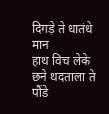दिगड़े ते धातंधे मान
हाथ विच लेके छने थदताला ते पौंडे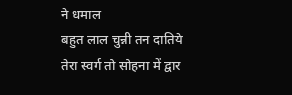ने धमाल
बहुत लाल चुन्नी तन दातिये
तेरा स्वर्ग तो सोहना में द्वार